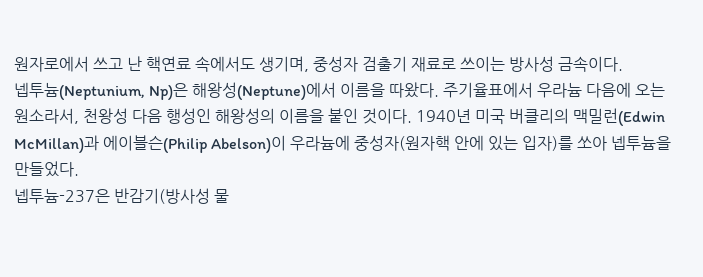원자로에서 쓰고 난 핵연료 속에서도 생기며, 중성자 검출기 재료로 쓰이는 방사성 금속이다.
넵투늄(Neptunium, Np)은 해왕성(Neptune)에서 이름을 따왔다. 주기율표에서 우라늄 다음에 오는 원소라서, 천왕성 다음 행성인 해왕성의 이름을 붙인 것이다. 1940년 미국 버클리의 맥밀런(Edwin McMillan)과 에이블슨(Philip Abelson)이 우라늄에 중성자(원자핵 안에 있는 입자)를 쏘아 넵투늄을 만들었다.
넵투늄-237은 반감기(방사성 물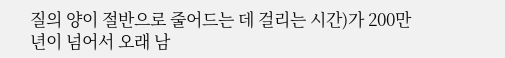질의 양이 절반으로 줄어드는 데 걸리는 시간)가 200만 년이 넘어서 오래 남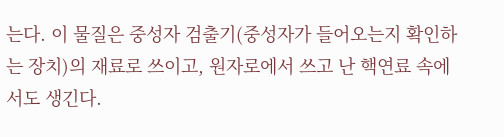는다. 이 물질은 중성자 검출기(중성자가 들어오는지 확인하는 장치)의 재료로 쓰이고, 원자로에서 쓰고 난 핵연료 속에서도 생긴다.